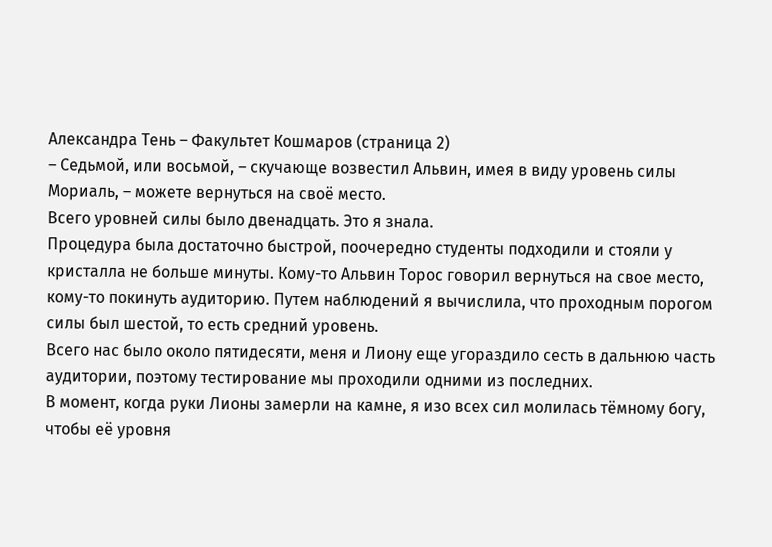Александра Тень – Факультет Кошмаров (страница 2)
– Седьмой, или восьмой, – скучающе возвестил Альвин, имея в виду уровень силы Мориаль, – можете вернуться на своё место.
Всего уровней силы было двенадцать. Это я знала.
Процедура была достаточно быстрой, поочередно студенты подходили и стояли у кристалла не больше минуты. Кому-то Альвин Торос говорил вернуться на свое место, кому-то покинуть аудиторию. Путем наблюдений я вычислила, что проходным порогом силы был шестой, то есть средний уровень.
Всего нас было около пятидесяти, меня и Лиону еще угораздило сесть в дальнюю часть аудитории, поэтому тестирование мы проходили одними из последних.
В момент, когда руки Лионы замерли на камне, я изо всех сил молилась тёмному богу, чтобы её уровня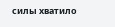силы хватило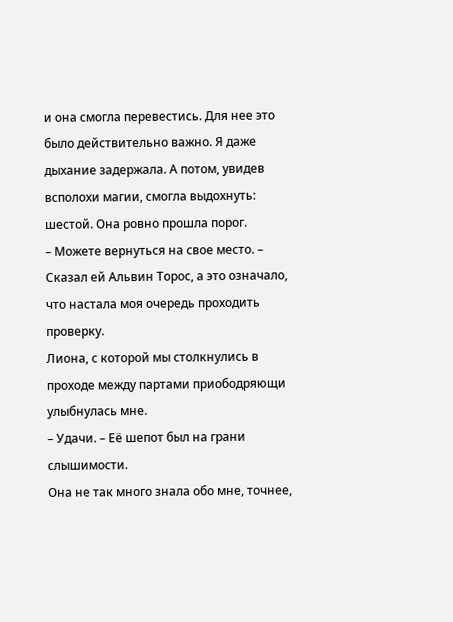и она смогла перевестись. Для нее это было действительно важно. Я даже дыхание задержала. А потом, увидев всполохи магии, смогла выдохнуть: шестой. Она ровно прошла порог.
– Можете вернуться на свое место. – Сказал ей Альвин Торос, а это означало, что настала моя очередь проходить проверку.
Лиона, с которой мы столкнулись в проходе между партами приободряющи улыбнулась мне.
– Удачи. – Её шепот был на грани слышимости.
Она не так много знала обо мне, точнее,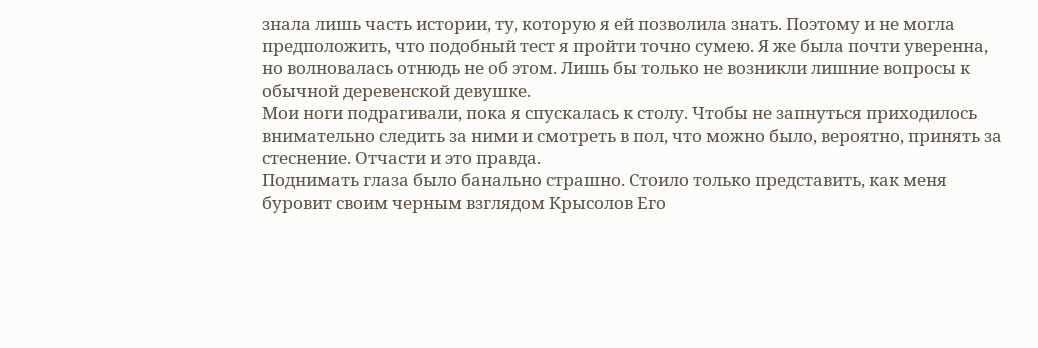знала лишь часть истории, ту, которую я ей позволила знать. Поэтому и не могла предположить, что подобный тест я пройти точно сумею. Я же была почти уверенна, но волновалась отнюдь не об этом. Лишь бы только не возникли лишние вопросы к обычной деревенской девушке.
Мои ноги подрагивали, пока я спускалась к столу. Чтобы не запнуться приходилось внимательно следить за ними и смотреть в пол, что можно было, вероятно, принять за стеснение. Отчасти и это правда.
Поднимать глаза было банально страшно. Стоило только представить, как меня буровит своим черным взглядом Крысолов Его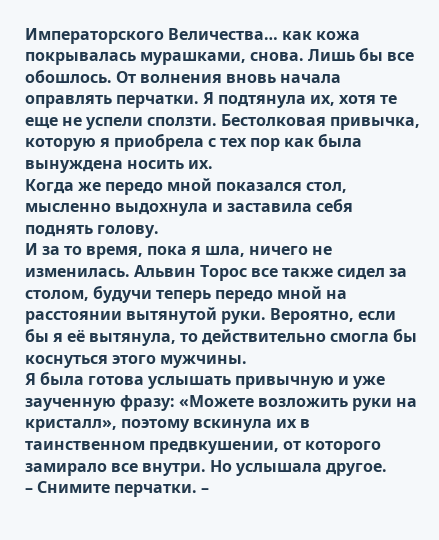Императорского Величества… как кожа покрывалась мурашками, снова. Лишь бы все обошлось. От волнения вновь начала оправлять перчатки. Я подтянула их, хотя те еще не успели сползти. Бестолковая привычка, которую я приобрела с тех пор как была вынуждена носить их.
Когда же передо мной показался стол, мысленно выдохнула и заставила себя поднять голову.
И за то время, пока я шла, ничего не изменилась. Альвин Торос все также сидел за столом, будучи теперь передо мной на расстоянии вытянутой руки. Вероятно, если бы я её вытянула, то действительно смогла бы коснуться этого мужчины.
Я была готова услышать привычную и уже заученную фразу: «Можете возложить руки на кристалл», поэтому вскинула их в таинственном предвкушении, от которого замирало все внутри. Но услышала другое.
– Снимите перчатки. –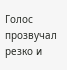Голос прозвучал резко и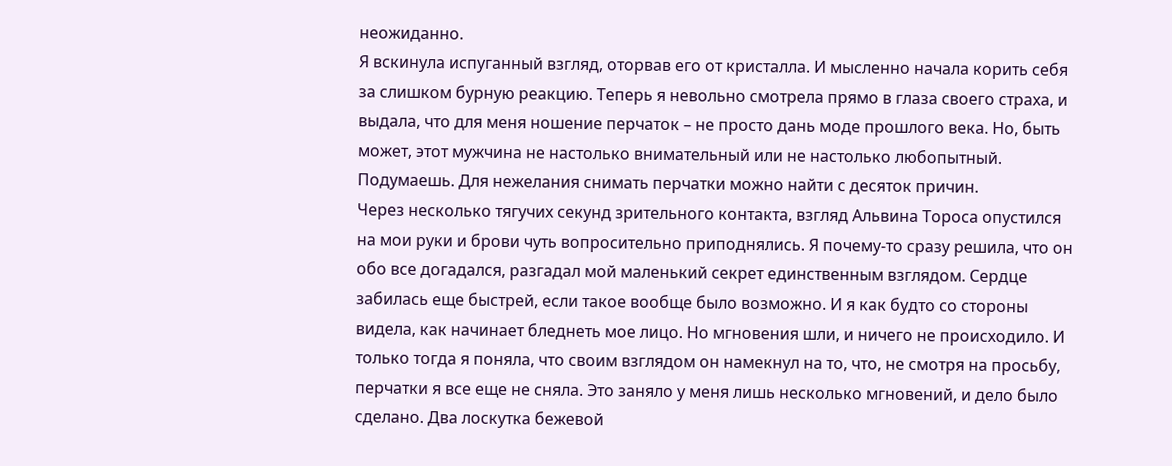неожиданно.
Я вскинула испуганный взгляд, оторвав его от кристалла. И мысленно начала корить себя за слишком бурную реакцию. Теперь я невольно смотрела прямо в глаза своего страха, и выдала, что для меня ношение перчаток – не просто дань моде прошлого века. Но, быть может, этот мужчина не настолько внимательный или не настолько любопытный. Подумаешь. Для нежелания снимать перчатки можно найти с десяток причин.
Через несколько тягучих секунд зрительного контакта, взгляд Альвина Тороса опустился на мои руки и брови чуть вопросительно приподнялись. Я почему-то сразу решила, что он обо все догадался, разгадал мой маленький секрет единственным взглядом. Сердце забилась еще быстрей, если такое вообще было возможно. И я как будто со стороны видела, как начинает бледнеть мое лицо. Но мгновения шли, и ничего не происходило. И только тогда я поняла, что своим взглядом он намекнул на то, что, не смотря на просьбу, перчатки я все еще не сняла. Это заняло у меня лишь несколько мгновений, и дело было сделано. Два лоскутка бежевой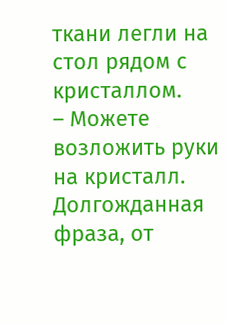ткани легли на стол рядом с кристаллом.
– Можете возложить руки на кристалл.
Долгожданная фраза, от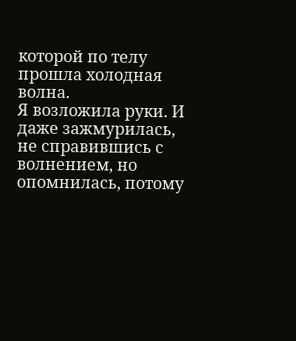которой по телу прошла холодная волна.
Я возложила руки. И даже зажмурилась, не справившись с волнением, но опомнилась, потому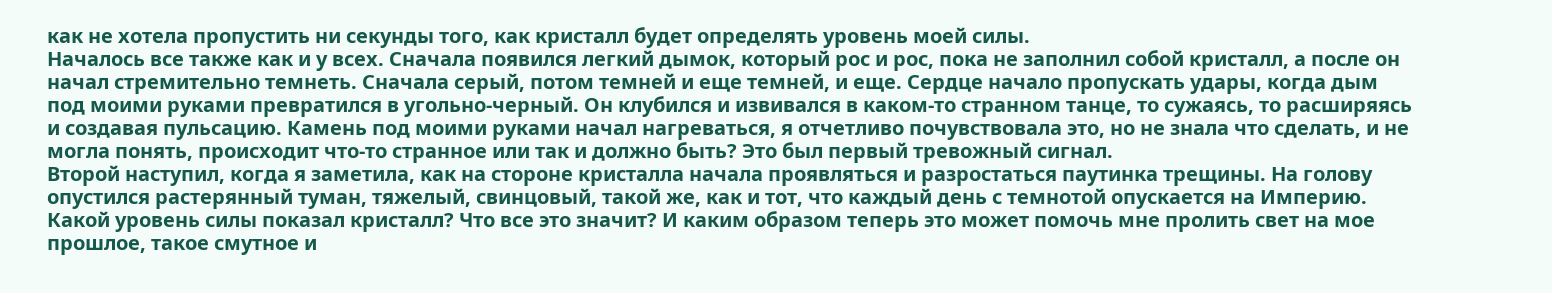как не хотела пропустить ни секунды того, как кристалл будет определять уровень моей силы.
Началось все также как и у всех. Сначала появился легкий дымок, который рос и рос, пока не заполнил собой кристалл, а после он начал стремительно темнеть. Сначала серый, потом темней и еще темней, и еще. Сердце начало пропускать удары, когда дым под моими руками превратился в угольно-черный. Он клубился и извивался в каком-то странном танце, то сужаясь, то расширяясь и создавая пульсацию. Камень под моими руками начал нагреваться, я отчетливо почувствовала это, но не знала что сделать, и не могла понять, происходит что-то странное или так и должно быть? Это был первый тревожный сигнал.
Второй наступил, когда я заметила, как на стороне кристалла начала проявляться и разростаться паутинка трещины. На голову опустился растерянный туман, тяжелый, свинцовый, такой же, как и тот, что каждый день с темнотой опускается на Империю. Какой уровень силы показал кристалл? Что все это значит? И каким образом теперь это может помочь мне пролить свет на мое прошлое, такое смутное и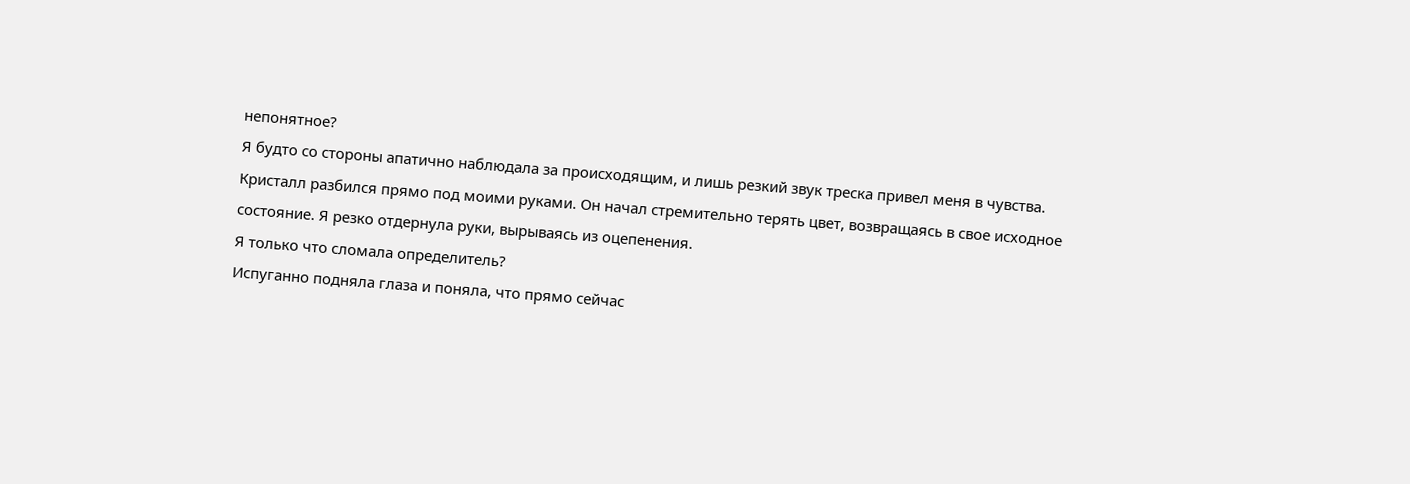непонятное?
Я будто со стороны апатично наблюдала за происходящим, и лишь резкий звук треска привел меня в чувства. Кристалл разбился прямо под моими руками. Он начал стремительно терять цвет, возвращаясь в свое исходное состояние. Я резко отдернула руки, вырываясь из оцепенения.
Я только что сломала определитель?
Испуганно подняла глаза и поняла, что прямо сейчас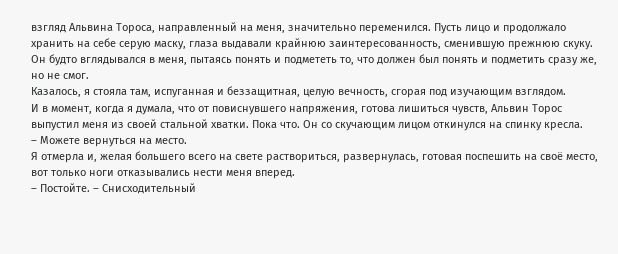взгляд Альвина Тороса, направленный на меня, значительно переменился. Пусть лицо и продолжало хранить на себе серую маску, глаза выдавали крайнюю заинтересованность, сменившую прежнюю скуку. Он будто вглядывался в меня, пытаясь понять и подмететь то, что должен был понять и подметить сразу же, но не смог.
Казалось, я стояла там, испуганная и беззащитная, целую вечность, сгорая под изучающим взглядом.
И в момент, когда я думала, что от повиснувшего напряжения, готова лишиться чувств, Альвин Торос выпустил меня из своей стальной хватки. Пока что. Он со скучающим лицом откинулся на спинку кресла.
– Можете вернуться на место.
Я отмерла и, желая большего всего на свете раствориться, развернулась, готовая поспешить на своё место, вот только ноги отказывались нести меня вперед.
– Постойте. – Снисходительный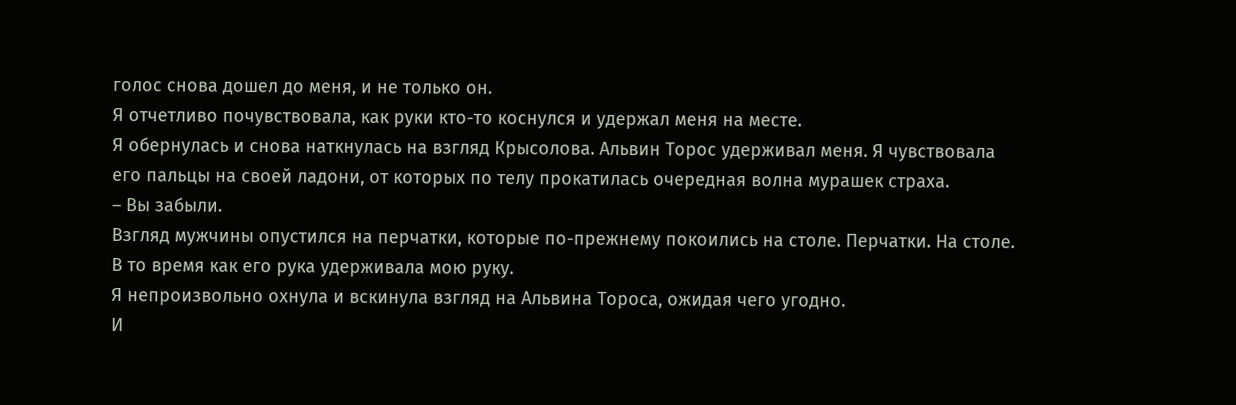голос снова дошел до меня, и не только он.
Я отчетливо почувствовала, как руки кто-то коснулся и удержал меня на месте.
Я обернулась и снова наткнулась на взгляд Крысолова. Альвин Торос удерживал меня. Я чувствовала его пальцы на своей ладони, от которых по телу прокатилась очередная волна мурашек страха.
– Вы забыли.
Взгляд мужчины опустился на перчатки, которые по-прежнему покоились на столе. Перчатки. На столе. В то время как его рука удерживала мою руку.
Я непроизвольно охнула и вскинула взгляд на Альвина Тороса, ожидая чего угодно.
И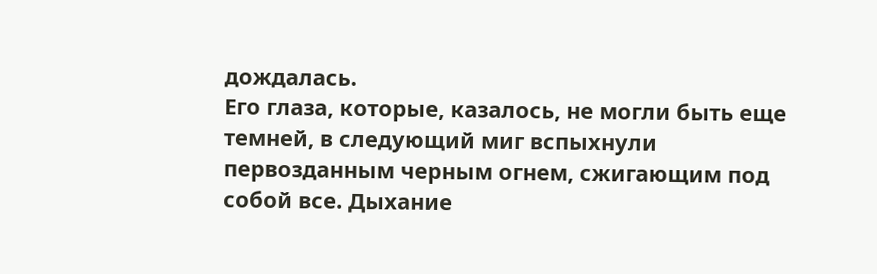дождалась.
Его глаза, которые, казалось, не могли быть еще темней, в следующий миг вспыхнули первозданным черным огнем, сжигающим под собой все. Дыхание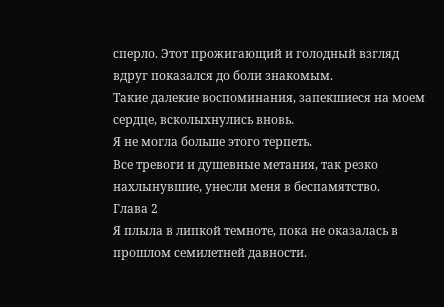сперло. Этот прожигающий и голодный взгляд вдруг показался до боли знакомым.
Такие далекие воспоминания, запекшиеся на моем сердце, всколыхнулись вновь.
Я не могла больше этого терпеть.
Все тревоги и душевные метания, так резко нахлынувшие, унесли меня в беспамятство.
Глава 2
Я плыла в липкой темноте, пока не оказалась в прошлом семилетней давности.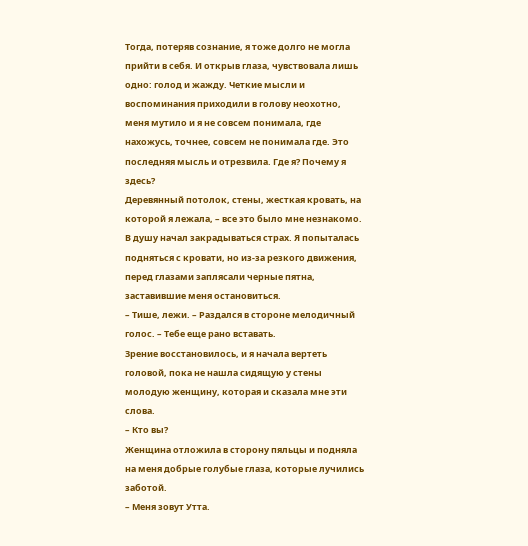Тогда, потеряв сознание, я тоже долго не могла прийти в себя. И открыв глаза, чувствовала лишь одно: голод и жажду. Четкие мысли и воспоминания приходили в голову неохотно, меня мутило и я не совсем понимала, где нахожусь, точнее, совсем не понимала где. Это последняя мысль и отрезвила. Где я? Почему я здесь?
Деревянный потолок, стены, жесткая кровать, на которой я лежала, – все это было мне незнакомо. В душу начал закрадываться страх. Я попыталась подняться с кровати, но из-за резкого движения, перед глазами заплясали черные пятна, заставившие меня остановиться.
– Тише, лежи. – Раздался в стороне мелодичный голос. – Тебе еще рано вставать.
Зрение восстановилось, и я начала вертеть головой, пока не нашла сидящую у стены молодую женщину, которая и сказала мне эти слова.
– Кто вы?
Женщина отложила в сторону пяльцы и подняла на меня добрые голубые глаза, которые лучились заботой.
– Меня зовут Утта.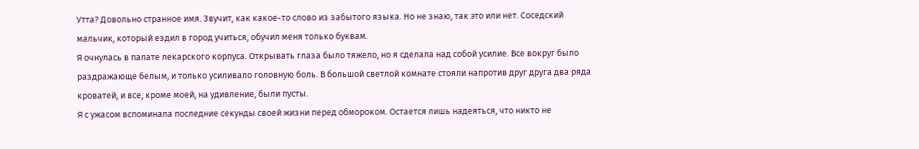Утта? Довольно странное имя. Звучит, как какое-то слово из забытого языка. Но не знаю, так это или нет. Соседский мальчик, который ездил в город учиться, обучил меня только буквам.
Я очнулась в палате лекарского корпуса. Открывать глаза было тяжело, но я сделала над собой усилие. Все вокруг было раздражающе белым, и только усиливало головную боль. В большой светлой комнате стояли напротив друг друга два ряда кроватей, и все, кроме моей, на удивление, были пусты.
Я с ужасом вспоминала последние секунды своей жизни перед обмороком. Остается лишь надеяться, что никто не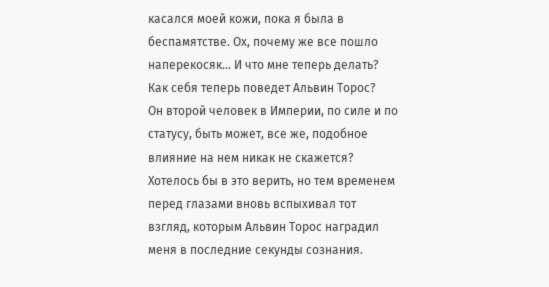касался моей кожи, пока я была в беспамятстве. Ох, почему же все пошло наперекосяк… И что мне теперь делать? Как себя теперь поведет Альвин Торос?
Он второй человек в Империи, по силе и по статусу, быть может, все же, подобное влияние на нем никак не скажется? Хотелось бы в это верить, но тем временем перед глазами вновь вспыхивал тот взгляд, которым Альвин Торос наградил меня в последние секунды сознания.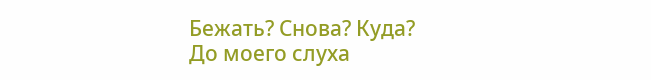Бежать? Снова? Куда?
До моего слуха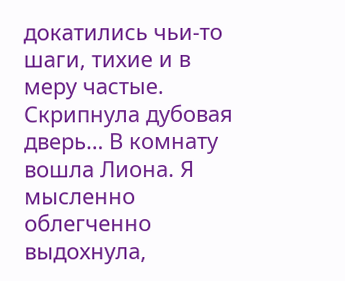докатились чьи-то шаги, тихие и в меру частые. Скрипнула дубовая дверь… В комнату вошла Лиона. Я мысленно облегченно выдохнула,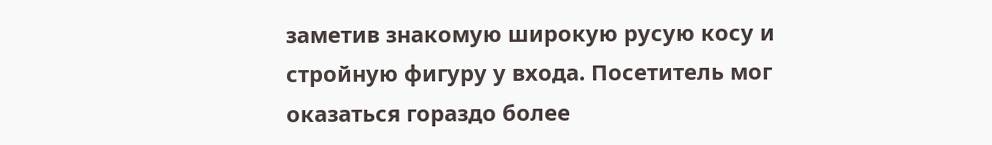заметив знакомую широкую русую косу и стройную фигуру у входа. Посетитель мог оказаться гораздо более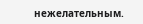нежелательным.